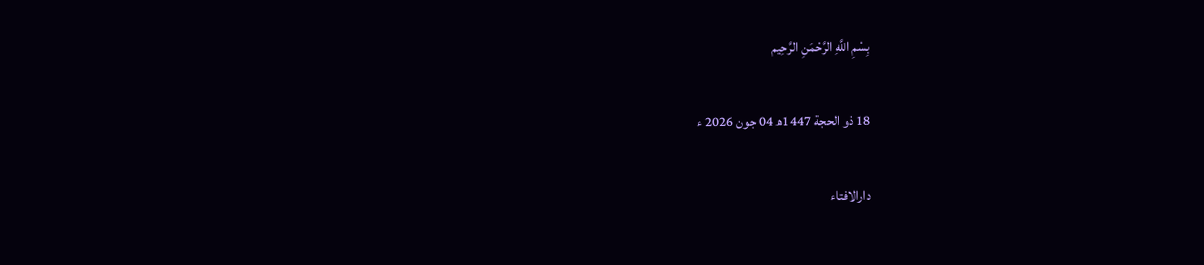بِسْمِ اللَّهِ الرَّحْمَنِ الرَّحِيم

18 ذو الحجة 1447ھ 04 جون 2026 ء

دارالافتاء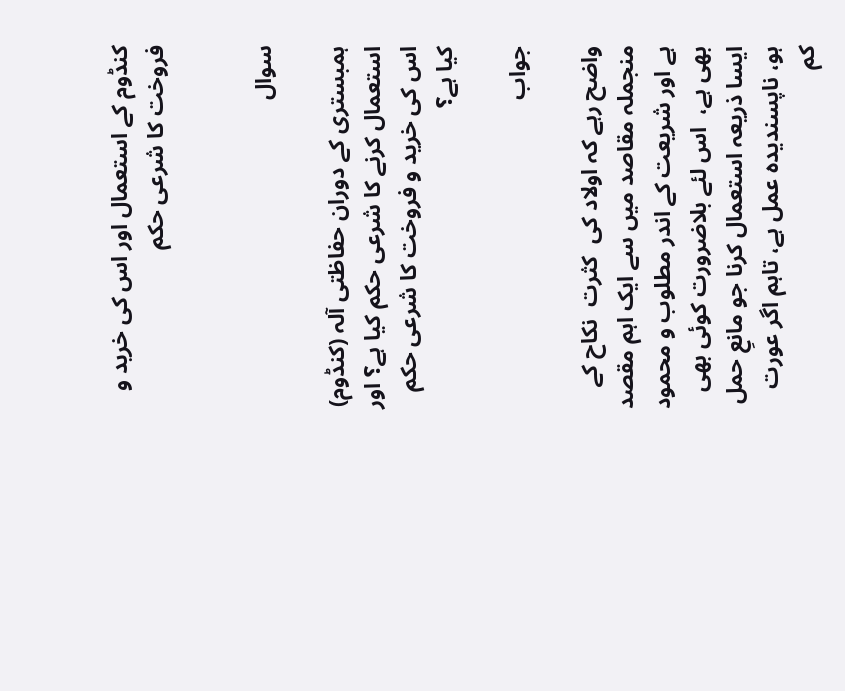کنڈوم کے استعمال اور اس کی خرید و فروخت کا شرعی حکم


سوال

ہمبستری کے دوران حفاظتی آلہ (کنڈوم) استعمال کرنے کا شرعی حکم کیا ہے؟ اور اس کی خرید و فروخت کا شرعی حکم کیا ہے؟

جواب

واضح رہے کہ اولاد کی  کثرت  نکاح کے منجملہ مقاصد میں سے ایک اہم مقصد ہے اور شریعت کے اندر مطلوب و محمود بھی ہے،  اس لئے بلاضرورت کوئی بھی ایسا ذریعہ استعمال کرنا جو مانعِ حمل ہو، ناپسندیدہ عمل ہے، تاہم اگر عورت کم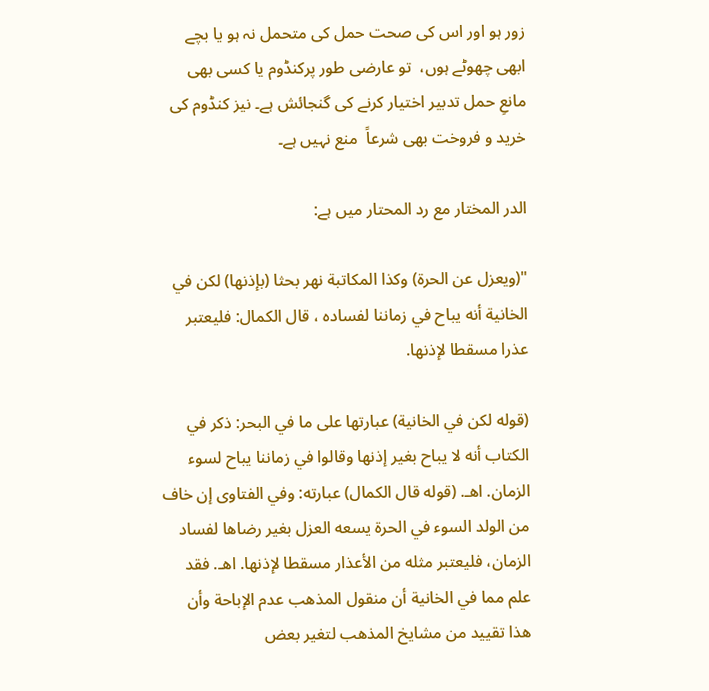زور ہو اور اس کی صحت حمل کی متحمل نہ ہو یا بچے ابھی چھوٹے ہوں،  تو عارضی طور پرکنڈوم یا کسی بھی مانعِ حمل تدبیر اختیار کرنے کی گنجائش ہے۔ نیز کنڈوم کی خرید و فروخت بھی شرعاً  منع نہیں ہے۔

الدر المختار مع رد المحتار میں ہے:

"(ويعزل عن الحرة) وكذا المكاتبة نهر بحثا (بإذنها) لكن في الخانية أنه يباح في زماننا لفساده ، قال الكمال: فليعتبر عذرا مسقطا لإذنها.

(قوله لكن في الخانية) عبارتها على ما في البحر: ذكر في الكتاب أنه لا يباح بغير إذنها وقالوا في زماننا يباح لسوء الزمان. اهـ. (قوله قال الكمال) عبارته: وفي الفتاوى إن خاف من الولد السوء في الحرة يسعه العزل بغير رضاها لفساد الزمان، فليعتبر مثله من الأعذار مسقطا لإذنها. اهـ. فقد علم مما في الخانية أن منقول المذهب عدم الإباحة وأن هذا تقييد من مشايخ المذهب لتغير بعض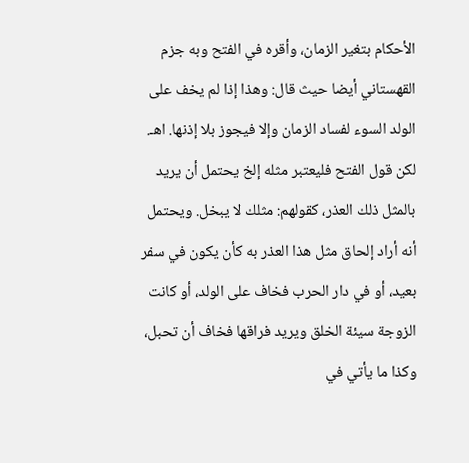الأحكام بتغير الزمان، وأقره في الفتح وبه جزم القهستاني أيضا حيث قال: وهذا إذا لم يخف على الولد السوء لفساد الزمان وإلا فيجوز بلا إذنها. اهـ. لكن قول الفتح فليعتبر مثله إلخ يحتمل أن يريد بالمثل ذلك العذر، كقولهم: مثلك لا يبخل. ويحتمل أنه أراد إلحاق مثل هذا العذر به كأن يكون في سفر بعيد، أو في دار الحرب فخاف على الولد، أو كانت الزوجة سيئة الخلق ويريد فراقها فخاف أن تحبل، وكذا ما يأتي في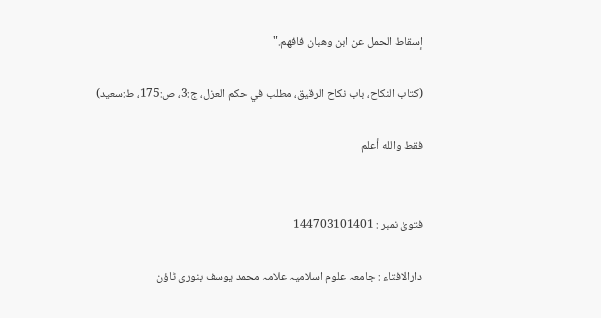إسقاط الحمل عن ابن وهبان فافهم."

(كتاب النكاح، باب نكاح الرقيق، مطلب في حكم العزل، ج:3، ص:175، ط:سعيد)

فقط والله أعلم


فتویٰ نمبر : 144703101401

دارالافتاء : جامعہ علوم اسلامیہ علامہ محمد یوسف بنوری ٹاؤن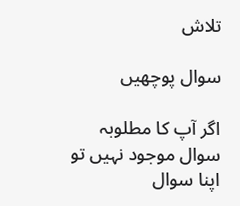تلاش

سوال پوچھیں

اگر آپ کا مطلوبہ سوال موجود نہیں تو اپنا سوال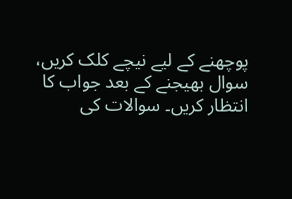پوچھنے کے لیے نیچے کلک کریں، سوال بھیجنے کے بعد جواب کا انتظار کریں۔ سوالات کی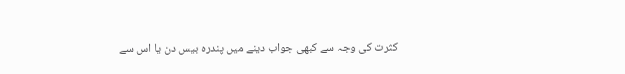کثرت کی وجہ سے کبھی جواب دینے میں پندرہ بیس دن یا اس سے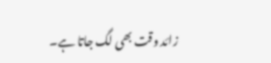زائد وقت بھی لگ جاتا ہے۔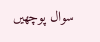سوال پوچھیں